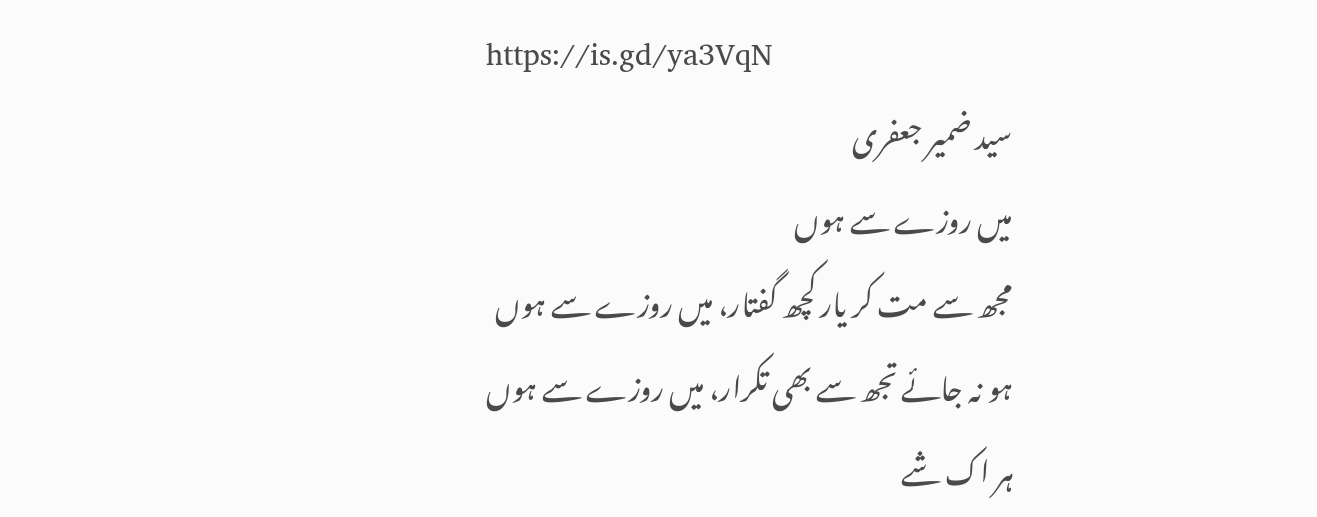https://is.gd/ya3VqN
سید ضمیر جعفری
میں روزے سے ہوں
مجھ سے مت کر یار کچھ گفتار، میں روزے سے ہوں
ہو نہ جائے تجھ سے بھی تکرار، میں روزے سے ہوں
ہر اک شے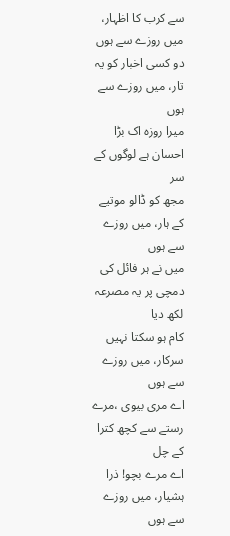سے کرب کا اظہار، میں روزے سے ہوں
دو کسی اخبار کو یہ تار، میں روزے سے ہوں
میرا روزہ اک بڑا احسان ہے لوگوں کے سر
مجھ کو ڈالو موتیے کے ہار، میں روزے سے ہوں
میں نے ہر فائل کی دمچی پر یہ مصرعہ لکھ دیا
کام ہو سکتا نہیں سرکار، میں روزے سے ہوں
اے مری بیوی ،مرے رستے سے کچھ کترا کے چل
اے مرے بچو! ذرا ہشیار، میں روزے سے ہوں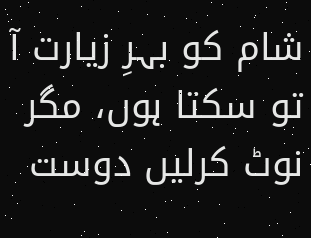شام کو بہرِ زیارت آ تو سکتا ہوں، مگر
نوٹ کرلیں دوست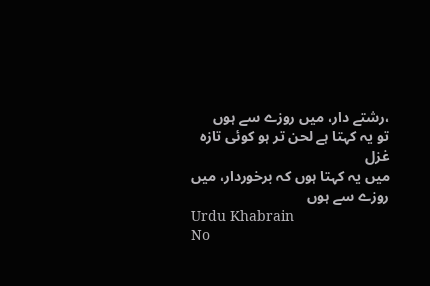،رشتے دار، میں روزے سے ہوں
تو یہ کہتا ہے لحن تر ہو کوئی تازہ غزل
میں یہ کہتا ہوں کہ برخوردار، میں روزے سے ہوں
Urdu Khabrain
No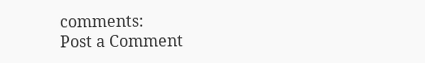comments:
Post a Comment